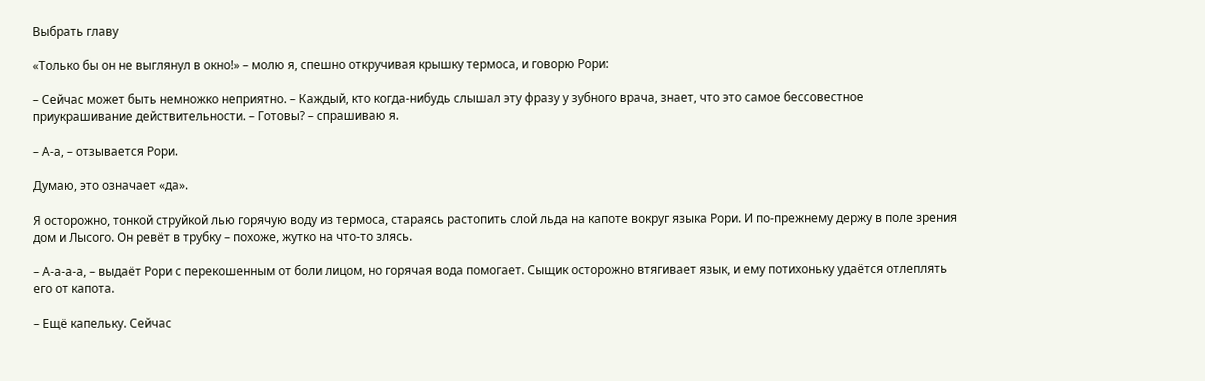Выбрать главу

«Только бы он не выглянул в окно!» – молю я, спешно откручивая крышку термоса, и говорю Рори:

– Сейчас может быть немножко неприятно. – Каждый, кто когда-нибудь слышал эту фразу у зубного врача, знает, что это самое бессовестное приукрашивание действительности. – Готовы? – спрашиваю я.

– А-а, – отзывается Рори.

Думаю, это означает «да».

Я осторожно, тонкой струйкой лью горячую воду из термоса, стараясь растопить слой льда на капоте вокруг языка Рори. И по-прежнему держу в поле зрения дом и Лысого. Он ревёт в трубку – похоже, жутко на что-то злясь.

– А-а-а-а, – выдаёт Рори с перекошенным от боли лицом, но горячая вода помогает. Сыщик осторожно втягивает язык, и ему потихоньку удаётся отлеплять его от капота.

– Ещё капельку. Сейчас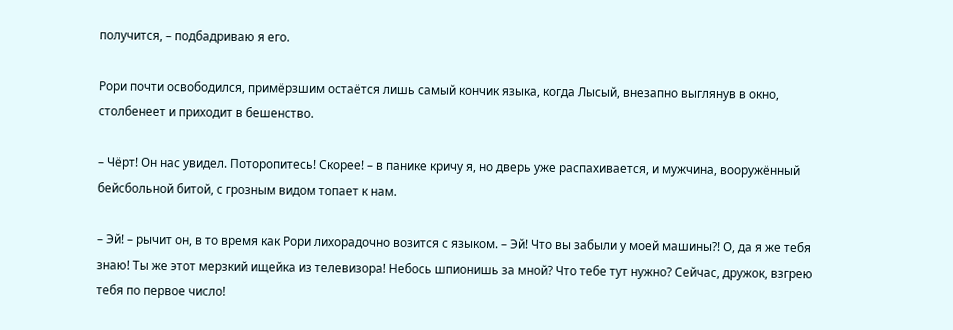получится, – подбадриваю я его.

Рори почти освободился, примёрзшим остаётся лишь самый кончик языка, когда Лысый, внезапно выглянув в окно, столбенеет и приходит в бешенство.

– Чёрт! Он нас увидел. Поторопитесь! Скорее! – в панике кричу я, но дверь уже распахивается, и мужчина, вооружённый бейсбольной битой, с грозным видом топает к нам.

– Эй! – рычит он, в то время как Рори лихорадочно возится с языком. – Эй! Что вы забыли у моей машины?! О, да я же тебя знаю! Ты же этот мерзкий ищейка из телевизора! Небось шпионишь за мной? Что тебе тут нужно? Сейчас, дружок, взгрею тебя по первое число!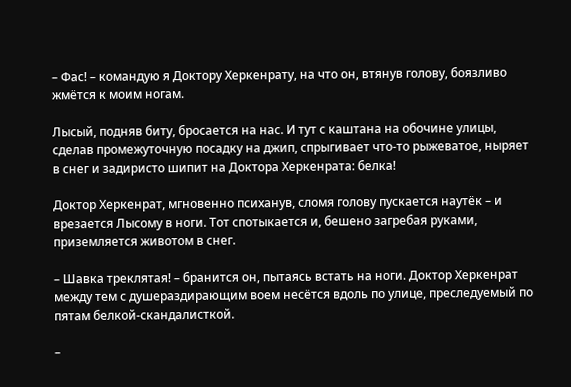– Фас! – командую я Доктору Херкенрату, на что он, втянув голову, боязливо жмётся к моим ногам.

Лысый, подняв биту, бросается на нас. И тут с каштана на обочине улицы, сделав промежуточную посадку на джип, спрыгивает что-то рыжеватое, ныряет в снег и задиристо шипит на Доктора Херкенрата: белка!

Доктор Херкенрат, мгновенно психанув, сломя голову пускается наутёк – и врезается Лысому в ноги. Тот спотыкается и, бешено загребая руками, приземляется животом в снег.

– Шавка треклятая! – бранится он, пытаясь встать на ноги. Доктор Херкенрат между тем с душераздирающим воем несётся вдоль по улице, преследуемый по пятам белкой-скандалисткой.

–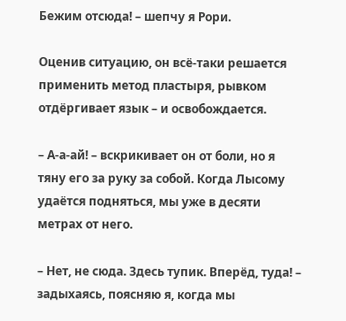Бежим отсюда! – шепчу я Рори.

Оценив ситуацию, он всё-таки решается применить метод пластыря, рывком отдёргивает язык – и освобождается.

– А-а-ай! – вскрикивает он от боли, но я тяну его за руку за собой. Когда Лысому удаётся подняться, мы уже в десяти метрах от него.

– Нет, не сюда. Здесь тупик. Вперёд, туда! – задыхаясь, поясняю я, когда мы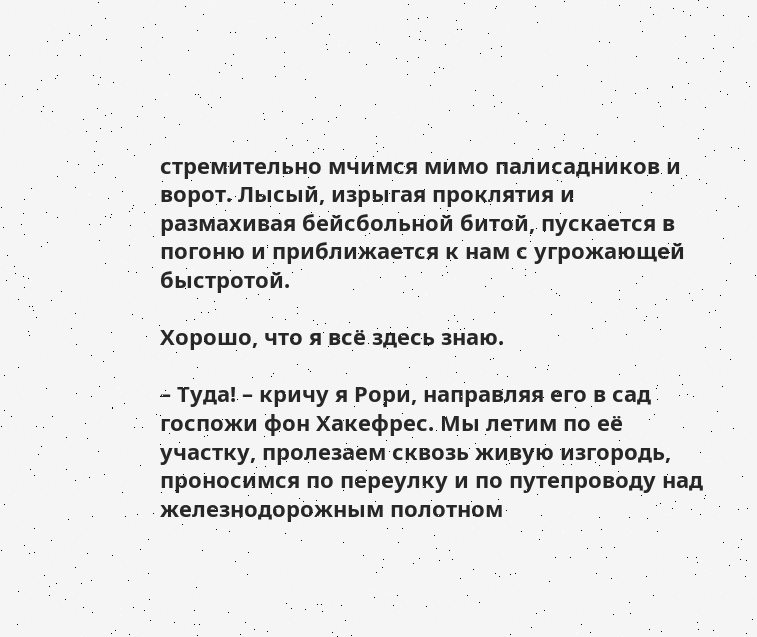стремительно мчимся мимо палисадников и ворот. Лысый, изрыгая проклятия и размахивая бейсбольной битой, пускается в погоню и приближается к нам с угрожающей быстротой.

Хорошо, что я всё здесь знаю.

– Туда! – кричу я Рори, направляя его в сад госпожи фон Хакефрес. Мы летим по её участку, пролезаем сквозь живую изгородь, проносимся по переулку и по путепроводу над железнодорожным полотном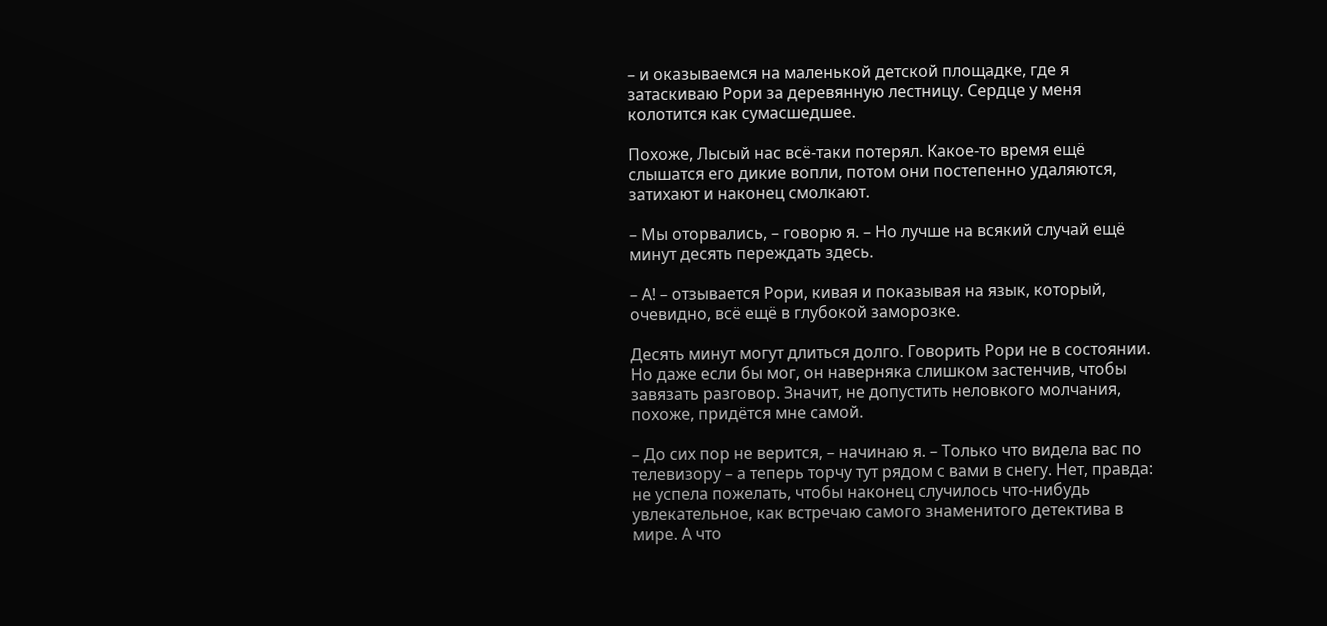– и оказываемся на маленькой детской площадке, где я затаскиваю Рори за деревянную лестницу. Сердце у меня колотится как сумасшедшее.

Похоже, Лысый нас всё-таки потерял. Какое-то время ещё слышатся его дикие вопли, потом они постепенно удаляются, затихают и наконец смолкают.

– Мы оторвались, – говорю я. – Но лучше на всякий случай ещё минут десять переждать здесь.

– А! – отзывается Рори, кивая и показывая на язык, который, очевидно, всё ещё в глубокой заморозке.

Десять минут могут длиться долго. Говорить Рори не в состоянии. Но даже если бы мог, он наверняка слишком застенчив, чтобы завязать разговор. Значит, не допустить неловкого молчания, похоже, придётся мне самой.

– До сих пор не верится, – начинаю я. – Только что видела вас по телевизору – а теперь торчу тут рядом с вами в снегу. Нет, правда: не успела пожелать, чтобы наконец случилось что-нибудь увлекательное, как встречаю самого знаменитого детектива в мире. А что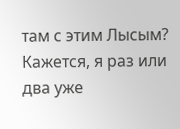там с этим Лысым? Кажется, я раз или два уже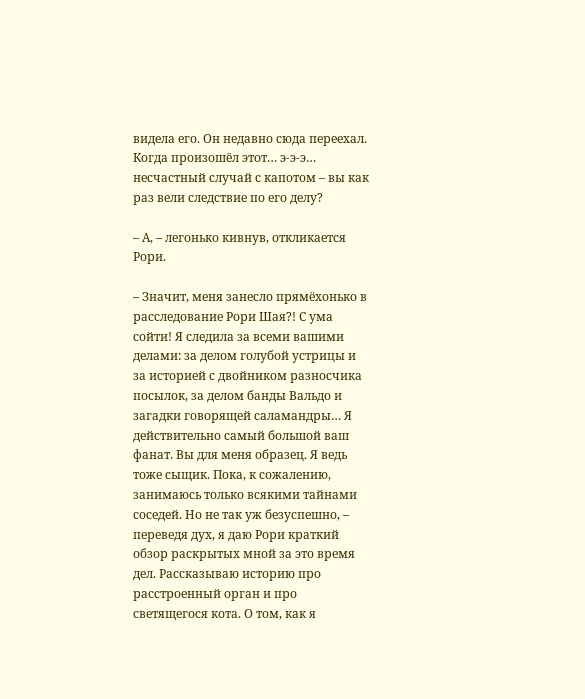видела его. Он недавно сюда переехал. Когда произошёл этот… э-э-э… несчастный случай с капотом – вы как раз вели следствие по его делу?

– А, – легонько кивнув, откликается Рори.

– Значит, меня занесло прямёхонько в расследование Рори Шая?! С ума сойти! Я следила за всеми вашими делами: за делом голубой устрицы и за историей с двойником разносчика посылок, за делом банды Вальдо и загадки говорящей саламандры… Я действительно самый большой ваш фанат. Вы для меня образец. Я ведь тоже сыщик. Пока, к сожалению, занимаюсь только всякими тайнами соседей. Но не так уж безуспешно, – переведя дух, я даю Рори краткий обзор раскрытых мной за это время дел. Рассказываю историю про расстроенный орган и про светящегося кота. О том, как я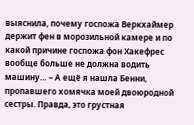выяснила, почему госпожа Веркхаймер держит фен в морозильной камере и по какой причине госпожа фон Хакефрес вообще больше не должна водить машину… – А ещё я нашла Бенни, пропавшего хомячка моей двоюродной сестры. Правда, это грустная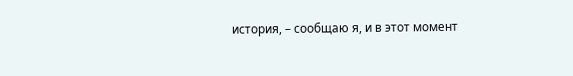история, – сообщаю я, и в этот момент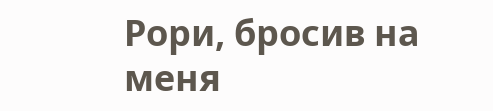Рори, бросив на меня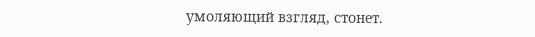умоляющий взгляд, стонет.